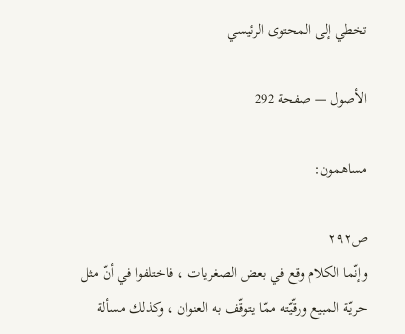تخطي إلى المحتوى الرئيسي

الأصول — صفحة 292

مساهمون:

ص٢٩٢
وإنّما الكلام وقع في بعض الصغريات ، فاختلفوا في أنّ مثل حريّة المبيع ورقّيّته ممّا يتوقّف به العنوان ، وكذلك مسألة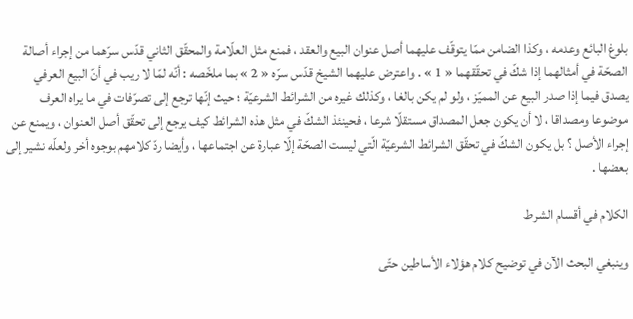بلوغ البائع وعدمه ، وكذا الضامن ممّا يتوقّف عليهما أصل عنوان البيع والعقد ، فمنع مثل العلّامة والمحقّق الثاني قدّس سرّهما من إجراء أصالة الصحّة في أمثالهما إذا شكّ في تحقّقهما « 1 » . واعترض عليهما الشيخ قدّس سرّه « 2 » بما ملخّصه : أنّه لمّا لا ريب في أنّ البيع العرفي يصدق فيما إذا صدر البيع عن المميّز ، ولو لم يكن بالغا ، وكذلك غيره من الشرائط الشرعيّة ؛ حيث إنّها ترجع إلى تصرّفات في ما يراه العرف موضوعا ومصداقا ، لا أن يكون جعل المصداق مستقلّا شرعا ، فحينئذ الشكّ في مثل هذه الشرائط كيف يرجع إلى تحقّق أصل العنوان ، ويمنع عن إجراء الأصل ؟ بل يكون الشكّ في تحقّق الشرائط الشرعيّة الّتي ليست الصحّة إلّا عبارة عن اجتماعها ، وأيضا ردّ كلامهم بوجوه أخر ولعلّه نشير إلى بعضها .

الكلام في أقسام الشرط

وينبغي البحث الآن في توضيح كلام هؤلاء الأساطين حتّى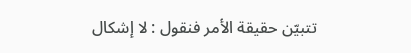تتبيّن حقيقة الأمر فنقول : لا إشكال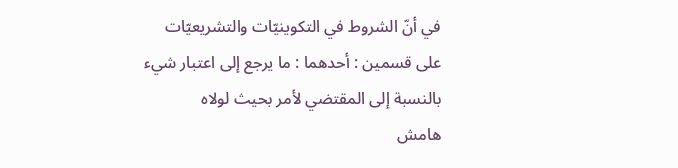في أنّ الشروط في التكوينيّات والتشريعيّات على قسمين : أحدهما : ما يرجع إلى اعتبار شيء بالنسبة إلى المقتضي لأمر بحيث لولاه
هامش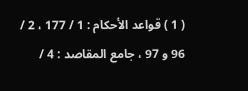( 1 ) قواعد الأحكام : 1 / 177 ، 2 / 96 و 97 ، جامع المقاصد : 4 /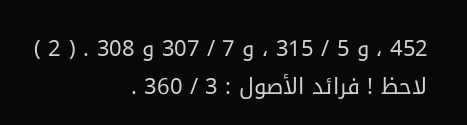452 ، و 5 / 315 ، و 7 / 307 و 308 . ( 2 ) لاحظ ! فرائد الأصول : 3 / 360 .